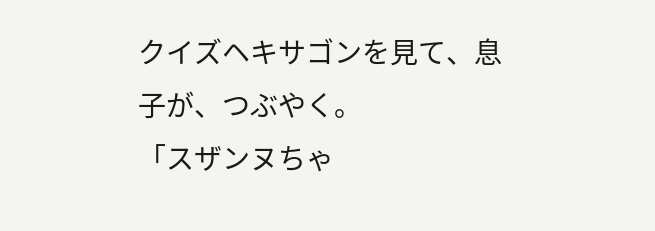クイズヘキサゴンを見て、息子が、つぶやく。
「スザンヌちゃ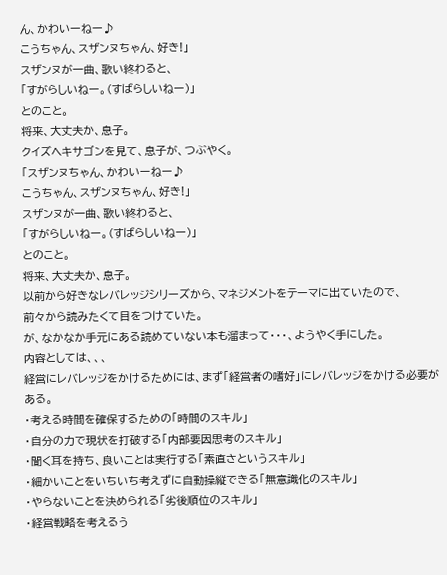ん、かわいーねー♪
こうちゃん、スザンヌちゃん、好き!」
スザンヌが一曲、歌い終わると、
「すがらしいねー。(すばらしいねー)」
とのこと。
将来、大丈夫か、息子。
クイズヘキサゴンを見て、息子が、つぶやく。
「スザンヌちゃん、かわいーねー♪
こうちゃん、スザンヌちゃん、好き!」
スザンヌが一曲、歌い終わると、
「すがらしいねー。(すばらしいねー)」
とのこと。
将来、大丈夫か、息子。
以前から好きなレバレッジシリーズから、マネジメントをテーマに出ていたので、
前々から読みたくて目をつけていた。
が、なかなか手元にある読めていない本も溜まって・・・、ようやく手にした。
内容としては、、、
経営にレバレッジをかけるためには、まず「経営者の嗜好」にレバレッジをかける必要がある。
・考える時間を確保するための「時間のスキル」
・自分の力で現状を打破する「内部要因思考のスキル」
・聞く耳を持ち、良いことは実行する「素直さというスキル」
・細かいことをいちいち考えずに自動操縦できる「無意識化のスキル」
・やらないことを決められる「劣後順位のスキル」
・経営戦略を考えるう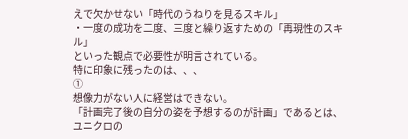えで欠かせない「時代のうねりを見るスキル」
・一度の成功を二度、三度と繰り返すための「再現性のスキル」
といった観点で必要性が明言されている。
特に印象に残ったのは、、、
①
想像力がない人に経営はできない。
「計画完了後の自分の姿を予想するのが計画」であるとは、ユニクロの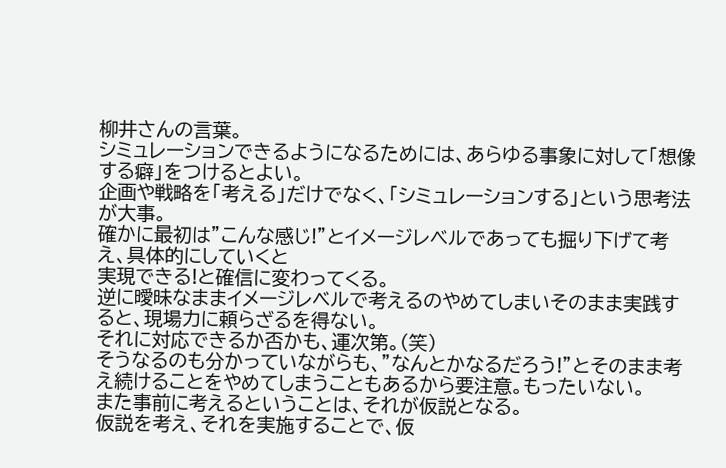柳井さんの言葉。
シミュレーションできるようになるためには、あらゆる事象に対して「想像する癖」をつけるとよい。
企画や戦略を「考える」だけでなく、「シミュレーションする」という思考法が大事。
確かに最初は”こんな感じ!”とイメージレベルであっても掘り下げて考え、具体的にしていくと
実現できる!と確信に変わってくる。
逆に曖昧なままイメージレベルで考えるのやめてしまいそのまま実践すると、現場力に頼らざるを得ない。
それに対応できるか否かも、運次第。(笑)
そうなるのも分かっていながらも、”なんとかなるだろう!”とそのまま考え続けることをやめてしまうこともあるから要注意。もったいない。
また事前に考えるということは、それが仮説となる。
仮説を考え、それを実施することで、仮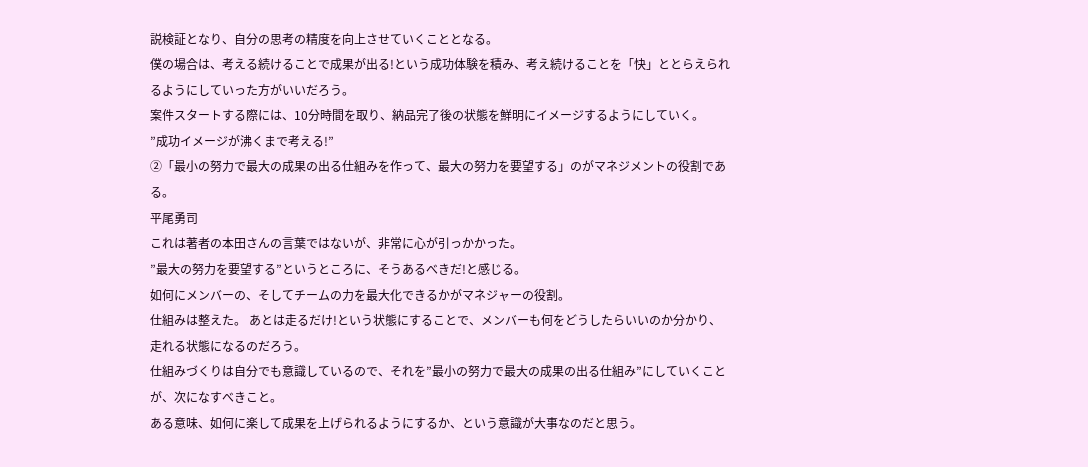説検証となり、自分の思考の精度を向上させていくこととなる。
僕の場合は、考える続けることで成果が出る!という成功体験を積み、考え続けることを「快」ととらえられるようにしていった方がいいだろう。
案件スタートする際には、10分時間を取り、納品完了後の状態を鮮明にイメージするようにしていく。
”成功イメージが沸くまで考える!”
②「最小の努力で最大の成果の出る仕組みを作って、最大の努力を要望する」のがマネジメントの役割である。
平尾勇司
これは著者の本田さんの言葉ではないが、非常に心が引っかかった。
”最大の努力を要望する”というところに、そうあるべきだ!と感じる。
如何にメンバーの、そしてチームの力を最大化できるかがマネジャーの役割。
仕組みは整えた。 あとは走るだけ!という状態にすることで、メンバーも何をどうしたらいいのか分かり、走れる状態になるのだろう。
仕組みづくりは自分でも意識しているので、それを”最小の努力で最大の成果の出る仕組み”にしていくことが、次になすべきこと。
ある意味、如何に楽して成果を上げられるようにするか、という意識が大事なのだと思う。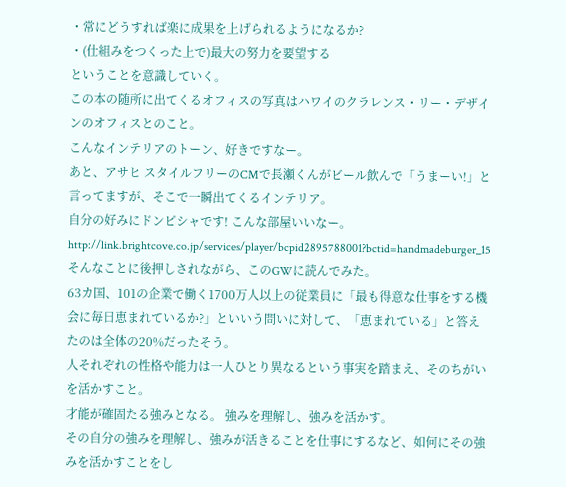・常にどうすれば楽に成果を上げられるようになるか?
・(仕組みをつくった上で)最大の努力を要望する
ということを意識していく。
この本の随所に出てくるオフィスの写真はハワイのクラレンス・リー・デザインのオフィスとのこと。
こんなインテリアのトーン、好きですなー。
あと、アサヒ スタイルフリーのCMで長瀬くんがビール飲んで「うまーい!」と言ってますが、そこで一瞬出てくるインテリア。
自分の好みにドンピシャです! こんな部屋いいなー。
http://link.brightcove.co.jp/services/player/bcpid2895788001?bctid=handmadeburger_15
そんなことに後押しされながら、このGWに読んでみた。
63カ国、101の企業で働く1700万人以上の従業員に「最も得意な仕事をする機会に毎日恵まれているか?」といいう問いに対して、「恵まれている」と答えたのは全体の20%だったそう。
人それぞれの性格や能力は一人ひとり異なるという事実を踏まえ、そのちがいを活かすこと。
才能が確固たる強みとなる。 強みを理解し、強みを活かす。
その自分の強みを理解し、強みが活きることを仕事にするなど、如何にその強みを活かすことをし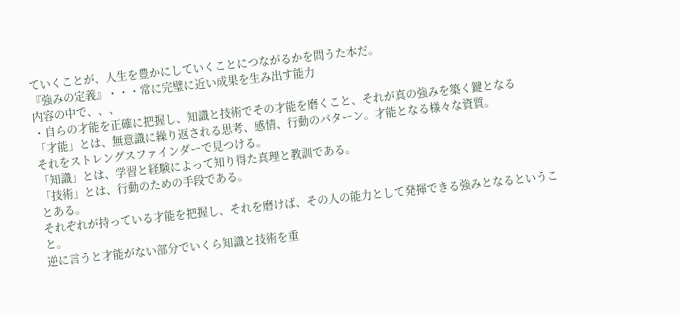ていくことが、人生を豊かにしていくことにつながるかを問うた本だ。
『強みの定義』・・・常に完璧に近い成果を生み出す能力
内容の中で、、、
・自らの才能を正確に把握し、知識と技術でその才能を磨くこと、それが真の強みを築く鍵となる
「才能」とは、無意識に繰り返される思考、感情、行動のパターン。才能となる様々な資質。
それをストレングスファインダーで見つける。
「知識」とは、学習と経験によって知り得た真理と教訓である。
「技術」とは、行動のための手段である。
とある。
それぞれが持っている才能を把握し、それを磨けば、その人の能力として発揮できる強みとなるということ。
逆に言うと才能がない部分でいくら知識と技術を重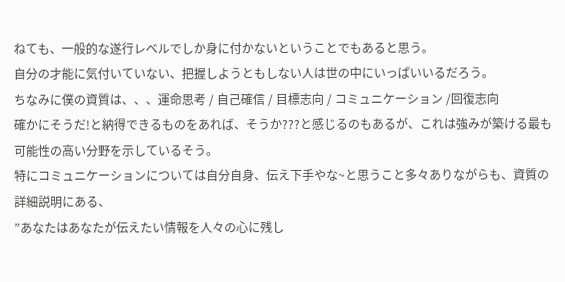ねても、一般的な遂行レベルでしか身に付かないということでもあると思う。
自分の才能に気付いていない、把握しようともしない人は世の中にいっぱいいるだろう。
ちなみに僕の資質は、、、運命思考 / 自己確信 / 目標志向 / コミュニケーション /回復志向
確かにそうだ!と納得できるものをあれば、そうか???と感じるのもあるが、これは強みが築ける最も可能性の高い分野を示しているそう。
特にコミュニケーションについては自分自身、伝え下手やな~と思うこと多々ありながらも、資質の詳細説明にある、
”あなたはあなたが伝えたい情報を人々の心に残し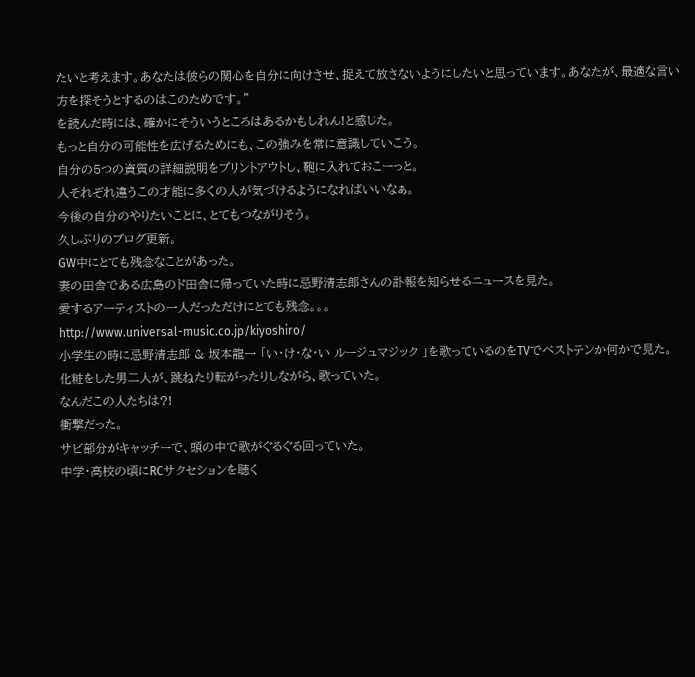たいと考えます。あなたは彼らの関心を自分に向けさせ、捉えて放さないようにしたいと思っています。あなたが、最適な言い方を探そうとするのはこのためです。”
を読んだ時には、確かにそういうところはあるかもしれん!と感じた。
もっと自分の可能性を広げるためにも、この強みを常に意識していこう。
自分の5つの資質の詳細説明をプリントアウトし、鞄に入れておこーっと。
人それぞれ違うこの才能に多くの人が気づけるようになればいいなぁ。
今後の自分のやりたいことに、とてもつながりそう。
久しぶりのブログ更新。
GW中にとても残念なことがあった。
妻の田舎である広島のド田舎に帰っていた時に忌野清志郎さんの訃報を知らせるニュースを見た。
愛するアーティストの一人だっただけにとても残念。。。
http://www.universal-music.co.jp/kiyoshiro/
小学生の時に忌野清志郎 & 坂本龍一 「い・け・な・い ルージュマジック 」を歌っているのをTVでベストテンか何かで見た。
化粧をした男二人が、跳ねたり転がったりしながら、歌っていた。
なんだこの人たちは?!
衝撃だった。
サビ部分がキャッチーで、頭の中で歌がぐるぐる回っていた。
中学・高校の頃にRCサクセションを聴く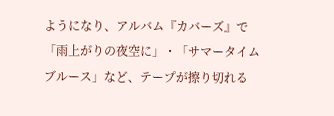ようになり、アルバム『カバーズ』で「雨上がりの夜空に」・「サマータイムブルース」など、テープが擦り切れる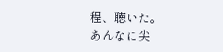程、聴いた。
あんなに尖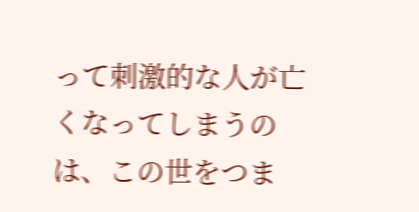って刺激的な人が亡くなってしまうのは、この世をつま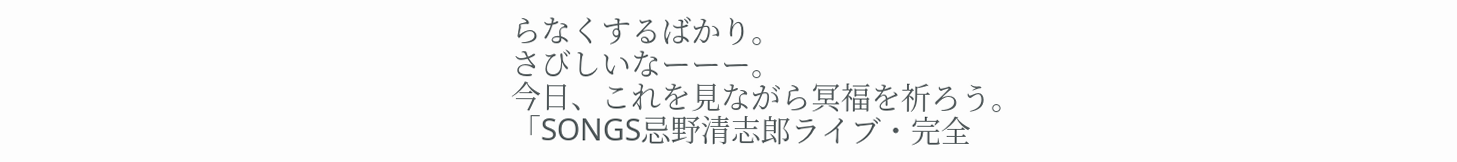らなくするばかり。
さびしいなーーー。
今日、これを見ながら冥福を祈ろう。
「SONGS忌野清志郎ライブ・完全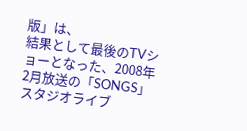版」は、
結果として最後のTVショーとなった、2008年2月放送の「SONGS」
スタジオライブ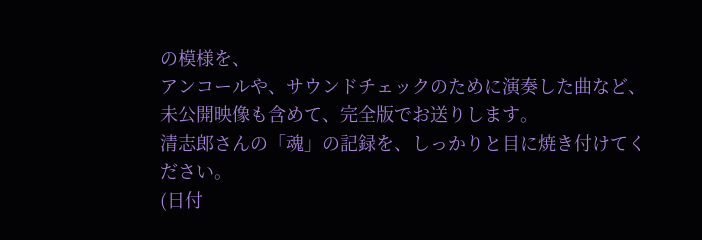の模様を、
アンコールや、サウンドチェックのために演奏した曲など、未公開映像も含めて、完全版でお送りします。
清志郎さんの「魂」の記録を、しっかりと目に焼き付けてください。
(日付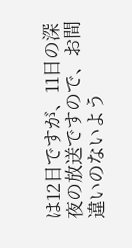は12日ですが、11日の深夜の放送ですので、お間違いのないよう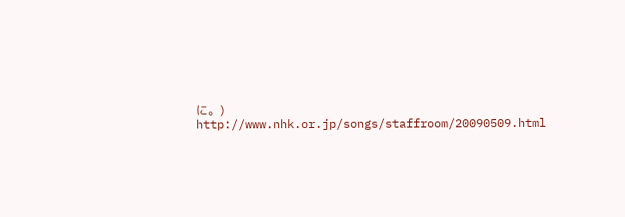に。)
http://www.nhk.or.jp/songs/staffroom/20090509.html